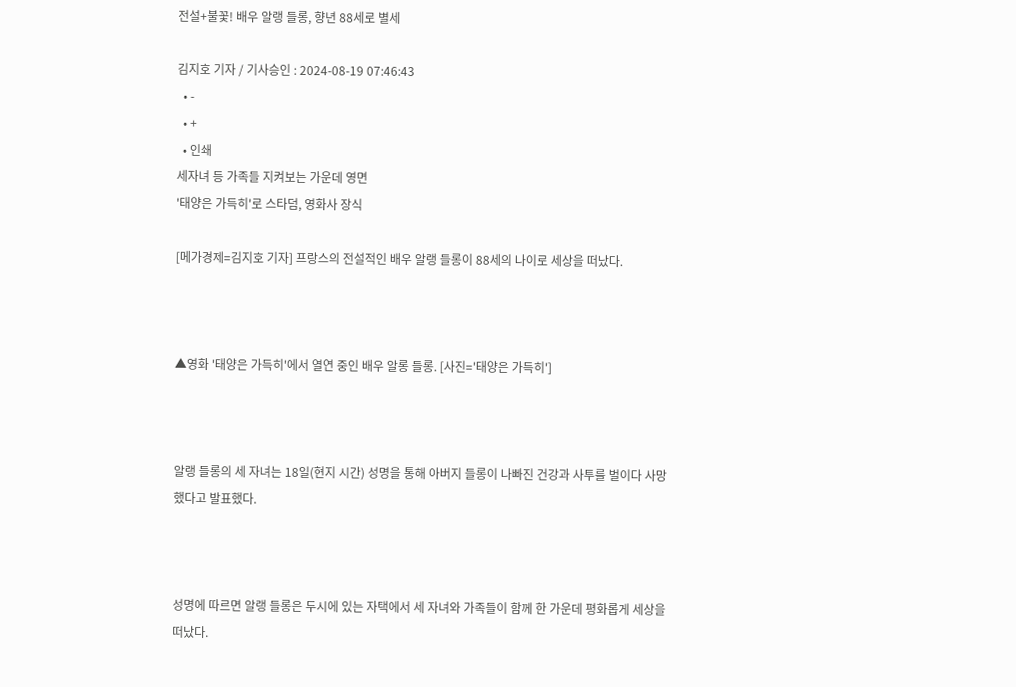전설+불꽃! 배우 알랭 들롱, 향년 88세로 별세

김지호 기자 / 기사승인 : 2024-08-19 07:46:43
  • -
  • +
  • 인쇄
세자녀 등 가족들 지켜보는 가운데 영면
'태양은 가득히'로 스타덤, 영화사 장식

[메가경제=김지호 기자] 프랑스의 전설적인 배우 알랭 들롱이 88세의 나이로 세상을 떠났다.



▲영화 '태양은 가득히'에서 열연 중인 배우 알롱 들롱. [사진='태양은 가득히']



알랭 들롱의 세 자녀는 18일(현지 시간) 성명을 통해 아버지 들롱이 나빠진 건강과 사투를 벌이다 사망했다고 발표했다.



성명에 따르면 알랭 들롱은 두시에 있는 자택에서 세 자녀와 가족들이 함께 한 가운데 평화롭게 세상을 떠났다.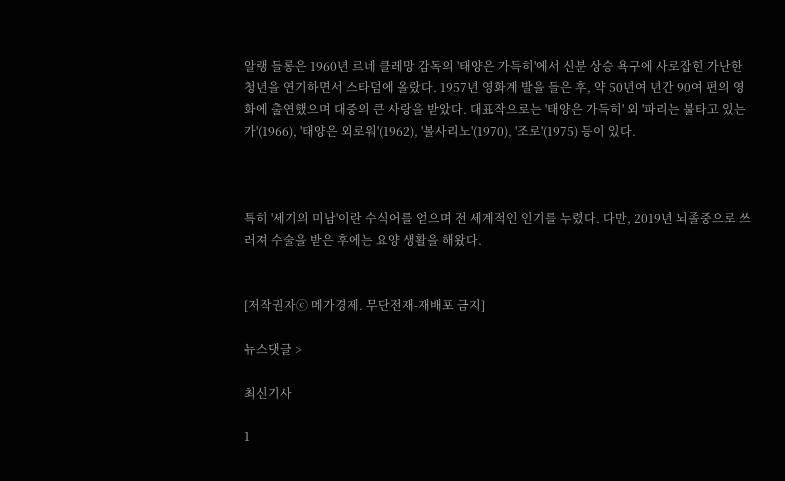알랭 들롱은 1960년 르네 클레망 감독의 '태양은 가득히'에서 신분 상승 욕구에 사로잡힌 가난한 청년을 연기하면서 스타덤에 올랐다. 1957년 영화계 발을 들은 후, 약 50년여 년간 90여 편의 영화에 출연했으며 대중의 큰 사랑을 받았다. 대표작으로는 '태양은 가득히' 외 '파리는 불타고 있는가'(1966), '태양은 외로워'(1962), '볼사리노'(1970), '조로'(1975) 등이 있다.



특히 '세기의 미남'이란 수식어를 얻으며 전 세계적인 인기를 누렸다. 다만, 2019년 뇌졸중으로 쓰러져 수술을 받은 후에는 요양 생활을 해왔다.


[저작권자ⓒ 메가경제. 무단전재-재배포 금지]

뉴스댓글 >

최신기사

1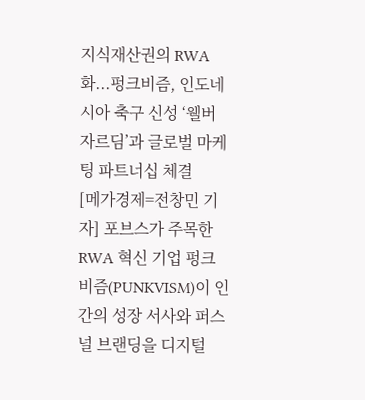지식재산권의 RWA화...펑크비즘, 인도네시아 축구 신성 ‘웰버 자르딤’과 글로벌 마케팅 파트너십 체결
[메가경제=전창민 기자] 포브스가 주목한 RWA 혁신 기업 펑크비즘(PUNKVISM)이 인간의 성장 서사와 퍼스널 브랜딩을 디지털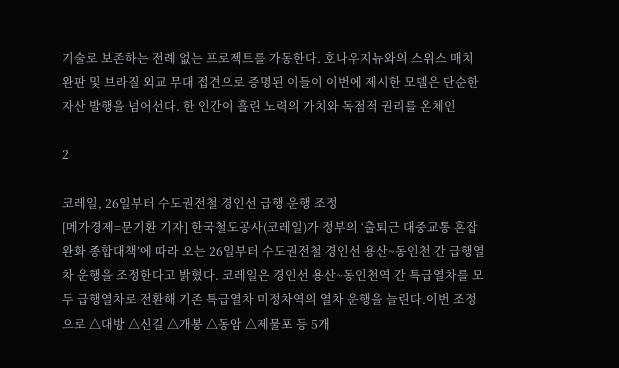기술로 보존하는 전례 없는 프로젝트를 가동한다. 호나우지뉴와의 스위스 매치 완판 및 브라질 외교 무대 접견으로 증명된 이들이 이번에 제시한 모델은 단순한 자산 발행을 넘어선다. 한 인간이 흘린 노력의 가치와 독점적 권리를 온체인

2

코레일, 26일부터 수도권전철 경인선 급행 운행 조정
[메가경제=문기환 기자] 한국철도공사(코레일)가 정부의 ‘출퇴근 대중교통 혼잡완화 종합대책’에 따라 오는 26일부터 수도권전철 경인선 용산~동인천 간 급행열차 운행을 조정한다고 밝혔다. 코레일은 경인선 용산~동인천역 간 특급열차를 모두 급행열차로 전환해 기존 특급열차 미정차역의 열차 운행을 늘린다.이번 조정으로 △대방 △신길 △개봉 △동암 △제물포 등 5개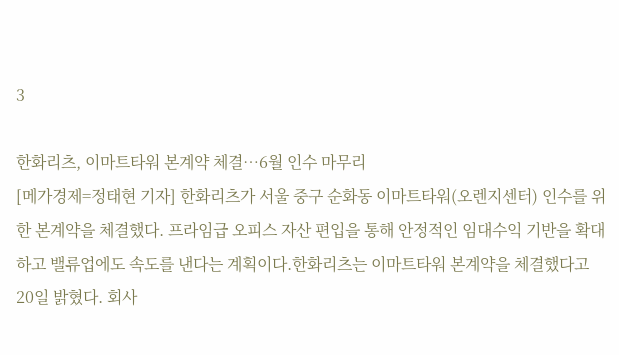3

한화리츠, 이마트타워 본계약 체결…6월 인수 마무리
[메가경제=정태현 기자] 한화리츠가 서울 중구 순화동 이마트타워(오렌지센터) 인수를 위한 본계약을 체결했다. 프라임급 오피스 자산 편입을 통해 안정적인 임대수익 기반을 확대하고 밸류업에도 속도를 낸다는 계획이다.한화리츠는 이마트타워 본계약을 체결했다고 20일 밝혔다. 회사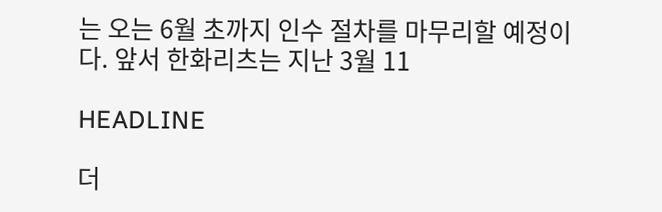는 오는 6월 초까지 인수 절차를 마무리할 예정이다. 앞서 한화리츠는 지난 3월 11

HEADLINE

더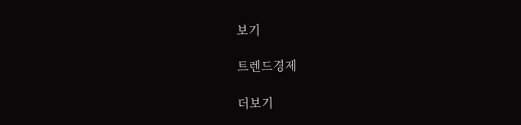보기

트렌드경제

더보기